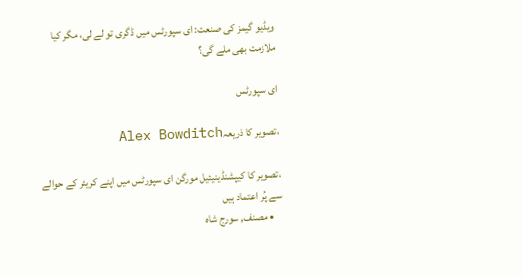ویڈیو گیمز کی صنعت: ای سپورٹس میں ڈگری تو لے لی، مگر کیا ملازمت بھی ملے گی؟

ای سپورٹس

،تصویر کا ذریعہAlex Bowditch

،تصویر کا کیپشنڈینیئیل مورگن ای سپورٹس میں اپنے کریئر کے حوالے سے پُر اعتماد ہیں
    • مصنف, سورج شاہ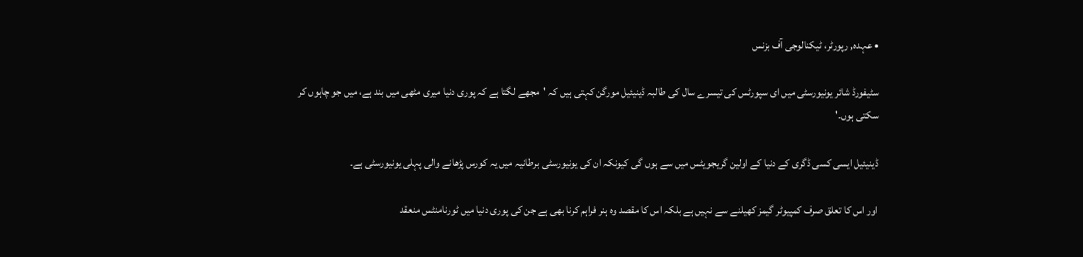• عہدہ, رپورٹر، ٹیکنالوجی آف بزنس

سٹیفورڈ شائر یونیورسٹی میں ای سپورٹس کی تیسرے سال کی طالبہ ڈینیئیل مورگن کہتی ہیں کہ 'مجھے لگتا ہے کہ پوری دنیا میری مٹھی میں بند ہے، میں جو چاہوں کر سکتی ہوں۔'

ڈینیئیل ایسی کسی ڈگری کے دنیا کے اولین گریجویٹس میں سے ہوں گی کیونکہ ان کی یونیورسٹی برطانیہ میں یہ کورس پڑھانے والی پہلی یونیورسٹی ہے۔

اور اس کا تعلق صرف کمپیوٹر گیمز کھیلنے سے نہیں ہے بلکہ اس کا مقصد وہ ہنر فراہم کرنا بھی ہے جن کی پوری دنیا میں ٹورنامنٹس منعقد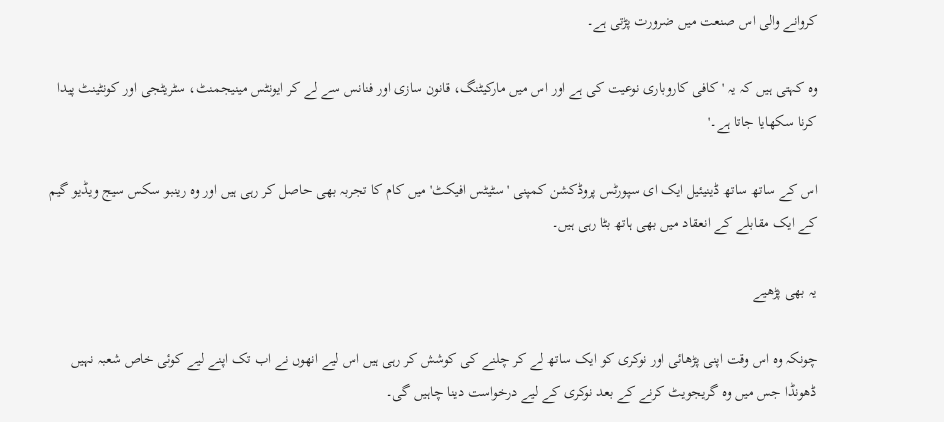کروانے والی اس صنعت میں ضرورت پڑتی ہے۔

وہ کہتی ہیں کہ یہ 'کافی کاروباری نوعیت کی ہے اور اس میں مارکیٹنگ، قانون سازی اور فنانس سے لے کر ایونٹس مینیجمنٹ، سٹریٹجی اور کونٹینٹ پیدا کرنا سکھایا جاتا ہے۔'

اس کے ساتھ ساتھ ڈینیئیل ایک ای سپورٹس پروڈکشن کمپنی 'سٹیٹس افیکٹ' میں کام کا تجربہ بھی حاصل کر رہی ہیں اور وہ رینبو سکس سیج ویڈیو گیم کے ایک مقابلے کے انعقاد میں بھی ہاتھ بٹا رہی ہیں۔

یہ بھی پڑھیے

چونکہ وہ اس وقت اپنی پڑھائی اور نوکری کو ایک ساتھ لے کر چلنے کی کوشش کر رہی ہیں اس لیے انھوں نے اب تک اپنے لیے کوئی خاص شعبہ نہیں ڈھونڈا جس میں وہ گریجویٹ کرنے کے بعد نوکری کے لیے درخواست دینا چاہیں گی۔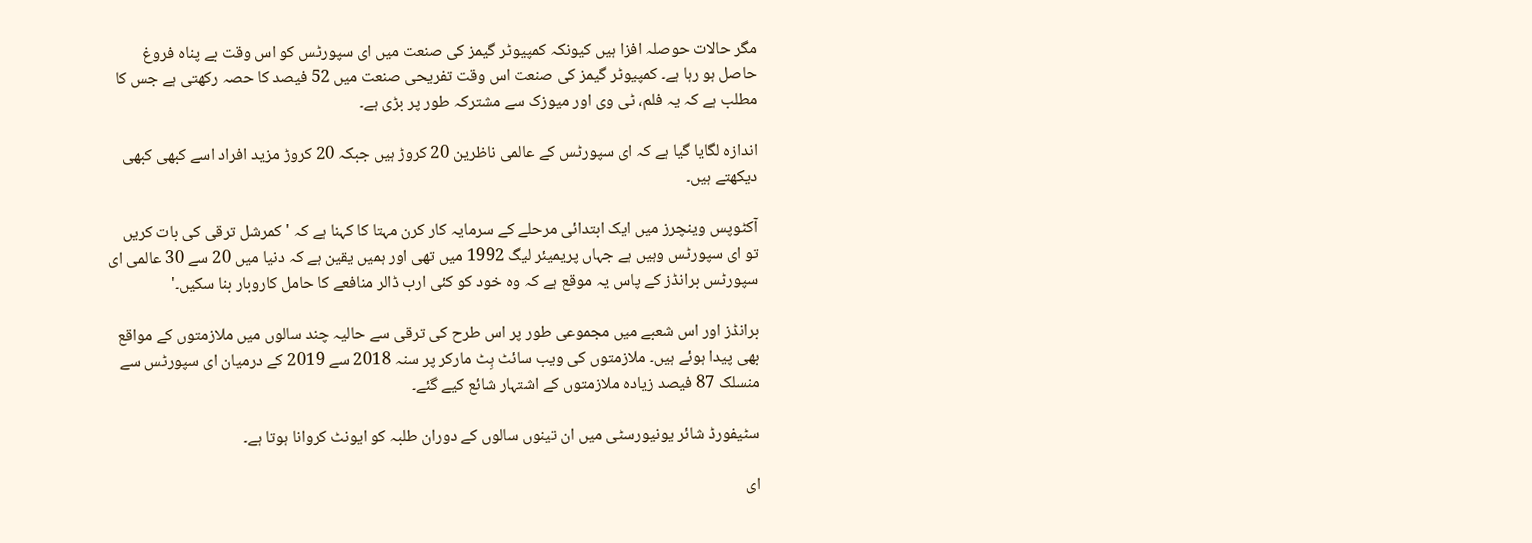مگر حالات حوصلہ افزا ہیں کیونکہ کمپیوٹر گیمز کی صنعت میں ای سپورٹس کو اس وقت بے پناہ فروغ حاصل ہو رہا ہے۔ کمپیوٹر گیمز کی صنعت اس وقت تفریحی صنعت میں 52 فیصد کا حصہ رکھتی ہے جس کا مطلب ہے کہ یہ فلم، ٹی وی اور میوزک سے مشترکہ طور پر بڑی ہے۔

اندازہ لگایا گیا ہے کہ ای سپورٹس کے عالمی ناظرین 20 کروڑ ہیں جبکہ 20 کروڑ مزید افراد اسے کبھی کبھی دیکھتے ہیں۔

آکٹوپس وینچرز میں ایک ابتدائی مرحلے کے سرمایہ کار کرن مہتا کا کہنا ہے کہ 'کمرشل ترقی کی بات کریں تو ای سپورٹس وہیں ہے جہاں پریمیئر لیگ 1992 میں تھی اور ہمیں یقین ہے کہ دنیا میں 20 سے 30 عالمی ای سپورٹس برانڈز کے پاس یہ موقع ہے کہ وہ خود کو کئی ارب ڈالر منافعے کا حامل کاروبار بنا سکیں۔'

برانڈز اور اس شعبے میں مجموعی طور پر اس طرح کی ترقی سے حالیہ چند سالوں میں ملازمتوں کے مواقع بھی پیدا ہوئے ہیں۔ ملازمتوں کی ویب سائٹ ہِٹ مارکر پر سنہ 2018 سے 2019 کے درمیان ای سپورٹس سے منسلک 87 فیصد زیادہ ملازمتوں کے اشتہار شائع کیے گئے۔

سٹیفورڈ شائر یونیورسٹی میں ان تینوں سالوں کے دوران طلبہ کو ایونٹ کروانا ہوتا ہے۔

ای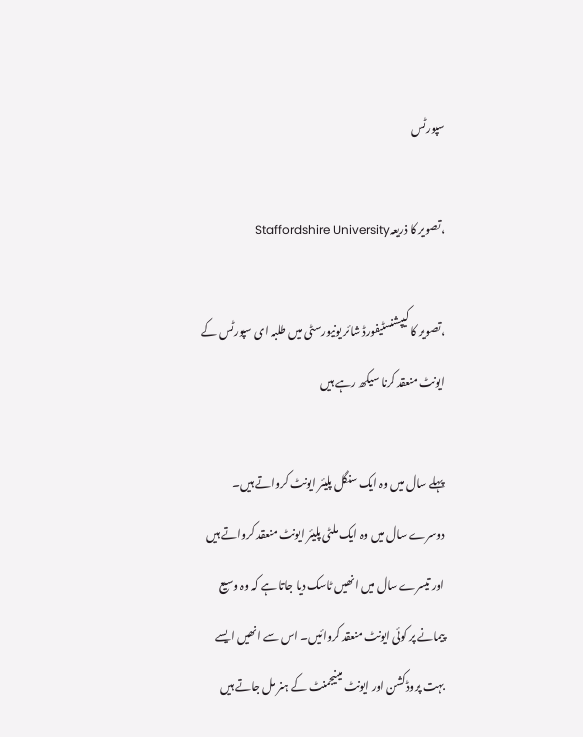سپورٹس

،تصویر کا ذریعہStaffordshire University

،تصویر کا کیپشنسٹیفورڈ شائر یونیورسٹی میں طلبہ ای سپورٹس کے ایونٹ منعقد کرنا سیکھ رہے ہیں

پہلے سال میں وہ ایک سنگل پلیئر ایونٹ کرواتے ہیں۔ دوسرے سال میں وہ ایک ملٹی پلیئر ایونٹ منعقد کرواتے ہیں اور تیسرے سال میں انھیں ٹاسک دیا جاتا ہے کہ وہ وسیع پیمانے پر کوئی ایونٹ منعقد کروائیں۔ اس سے انھیں ایسے بہت پروڈکشن اور ایونٹ مینیجمنٹ کے ہنر مل جاتے ہیں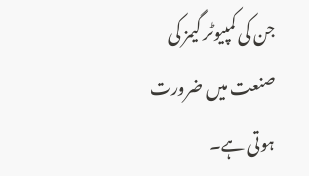جن کی کمپیوٹر گیمز کی صنعت میں ضرورت ہوتی ہے۔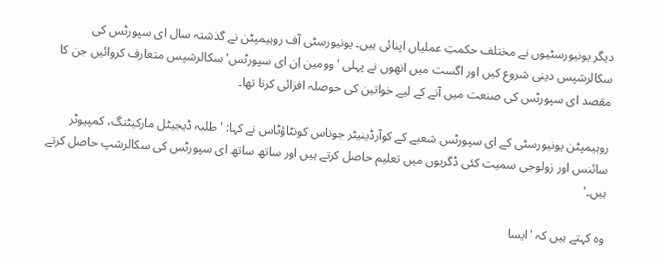دیگر یونیورسٹیوں نے مختلف حکمتِ عملیاں اپنائی ہیں۔ یونیورسٹی آف روہیمپٹن نے گذشتہ سال ای سپورٹس کی سکالرشپس دینی شروع کیں اور اگست میں انھوں نے پہلی 'وومین اِن ای سپورٹس' سکالرشپس متعارف کروائیں جن کا مقصد ای سپورٹس کی صنعت میں آنے کے لیے خواتین کی حوصلہ افزائی کرنا تھا۔

روہیمپٹن یونیورسٹی کے ای سپورٹس شعبے کے کوآرڈینیٹر جوناس کونٹاؤٹاس نے کہا: 'طلبہ ڈیجیٹل مارکیٹنگ، کمپیوٹر سائنس اور زولوجی سمیت کئی ڈگریوں میں تعلیم حاصل کرتے ہیں اور ساتھ ساتھ ای سپورٹس کی سکالرشپ حاصل کرتے ہیں۔'

وہ کہتے ہیں کہ 'ایسا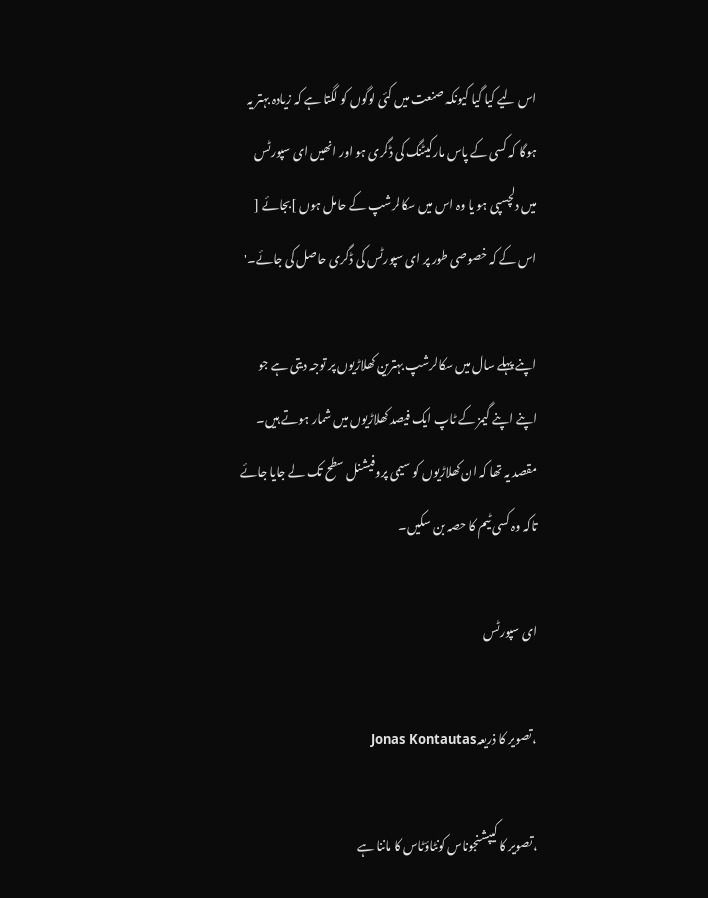اس لیے کیا گیا کیونکہ صنعت میں کئی لوگوں کو لگتا ہے کہ زیادہ بہتر یہ ہوگا کہ کسی کے پاس مارکیٹنگ کی ڈگری ہو اور انھیں ای سپورٹس میں دلچسپی ہو یا وہ اس میں سکالرشپ کے حامل ہوں ]بجائے [ اس کے کہ خصوصی طور پر ای سپورٹس کی ڈگری حاصل کی جائے۔'

اپنے پہلے سال میں سکالرشپ بہترین کھلاڑیوں پر توجہ دیتی ہے جو اپنے اپنے گیمز کے ٹاپ ایک فیصد کھلاڑیوں میں شمار ہوتے ہیں۔ مقصد یہ تھا کہ ان کھلاڑیوں کو سیمی پروفیشنل سطح تک لے جایا جائے تاکہ وہ کسی ٹیم کا حصہ بن سکیں۔

ای سپورٹس

،تصویر کا ذریعہJonas Kontautas

،تصویر کا کیپشنجوناس کونٹاؤٹاس کا ماننا ہے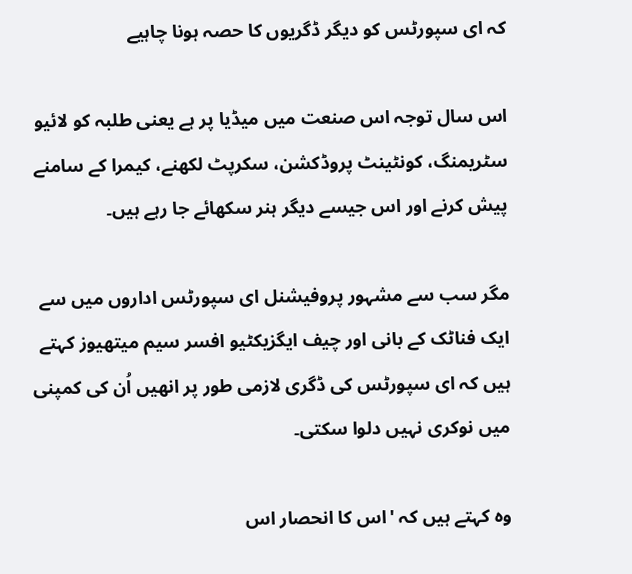کہ ای سپورٹس کو دیگر ڈگریوں کا حصہ ہونا چاہیے

اس سال توجہ اس صنعت میں میڈیا پر ہے یعنی طلبہ کو لائیو سٹریمنگ، کونٹینٹ پروڈکشن، سکرپٹ لکھنے، کیمرا کے سامنے پیش کرنے اور اس جیسے دیگر ہنر سکھائے جا رہے ہیں۔

مگر سب سے مشہور پروفیشنل ای سپورٹس اداروں میں سے ایک فناٹک کے بانی اور چیف ایگزیکٹیو افسر سیم میتھیوز کہتے ہیں کہ ای سپورٹس کی ڈگری لازمی طور پر انھیں اُن کی کمپنی میں نوکری نہیں دلوا سکتی۔

وہ کہتے ہیں کہ 'اس کا انحصار اس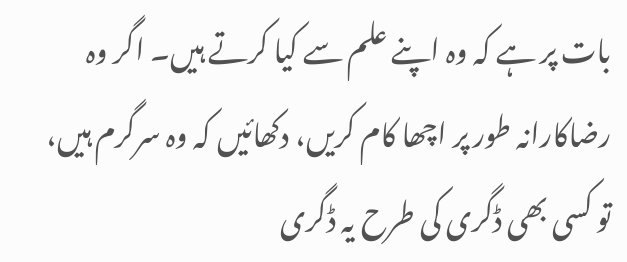بات پر ہے کہ وہ اپنے علم سے کیا کرتے ہیں۔ اگر وہ رضاکارانہ طور پر اچھا کام کریں، دکھائیں کہ وہ سرگرم ہیں، تو کسی بھی ڈگری کی طرح یہ ڈگری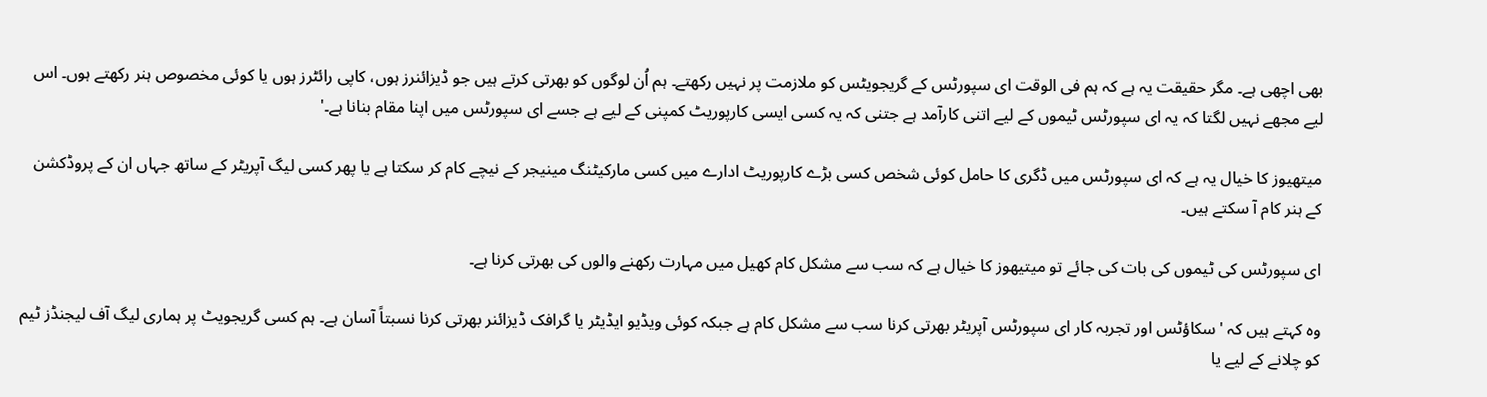بھی اچھی ہے۔ مگر حقیقت یہ ہے کہ ہم فی الوقت ای سپورٹس کے گریجویٹس کو ملازمت پر نہیں رکھتے۔ ہم اُن لوگوں کو بھرتی کرتے ہیں جو ڈیزائنرز ہوں، کاپی رائٹرز ہوں یا کوئی مخصوص ہنر رکھتے ہوں۔ اس لیے مجھے نہیں لگتا کہ یہ ای سپورٹس ٹیموں کے لیے اتنی کارآمد ہے جتنی کہ یہ کسی ایسی کارپوریٹ کمپنی کے لیے ہے جسے ای سپورٹس میں اپنا مقام بنانا ہے۔'

میتھیوز کا خیال یہ ہے کہ ای سپورٹس میں ڈگری کا حامل کوئی شخص کسی بڑے کارپوریٹ ادارے میں کسی مارکیٹنگ مینیجر کے نیچے کام کر سکتا ہے یا پھر کسی لیگ آپریٹر کے ساتھ جہاں ان کے پروڈکشن کے ہنر کام آ سکتے ہیں۔

ای سپورٹس کی ٹیموں کی بات کی جائے تو میتیھوز کا خیال ہے کہ سب سے مشکل کام کھیل میں مہارت رکھنے والوں کی بھرتی کرنا ہے۔

وہ کہتے ہیں کہ 'سکاؤٹس اور تجربہ کار ای سپورٹس آپریٹر بھرتی کرنا سب سے مشکل کام ہے جبکہ کوئی ویڈیو ایڈیٹر یا گرافک ڈیزائنر بھرتی کرنا نسبتاً آسان ہے۔ ہم کسی گریجویٹ پر ہماری لیگ آف لیجنڈز ٹیم کو چلانے کے لیے یا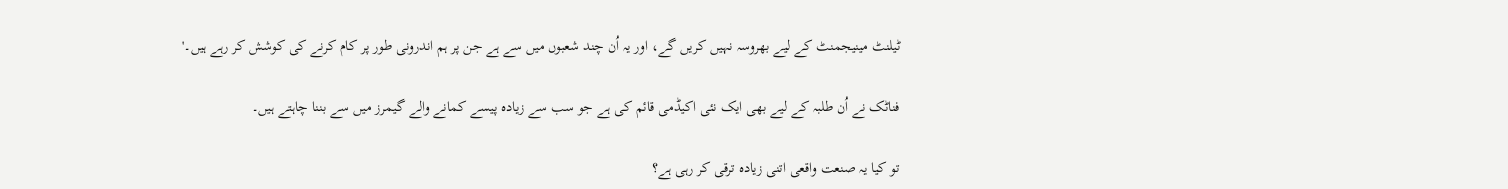ٹیلنٹ مینیجمنٹ کے لیے بھروسہ نہیں کریں گے، اور یہ اُن چند شعبوں میں سے ہے جن پر ہم اندرونی طور پر کام کرنے کی کوشش کر رہے ہیں۔'

فناٹک نے اُن طلبہ کے لیے بھی ایک نئی اکیڈمی قائم کی ہے جو سب سے زیادہ پیسے کمانے والے گیمرز میں سے بننا چاہتے ہیں۔

تو کیا یہ صنعت واقعی اتنی زیادہ ترقی کر رہی ہے؟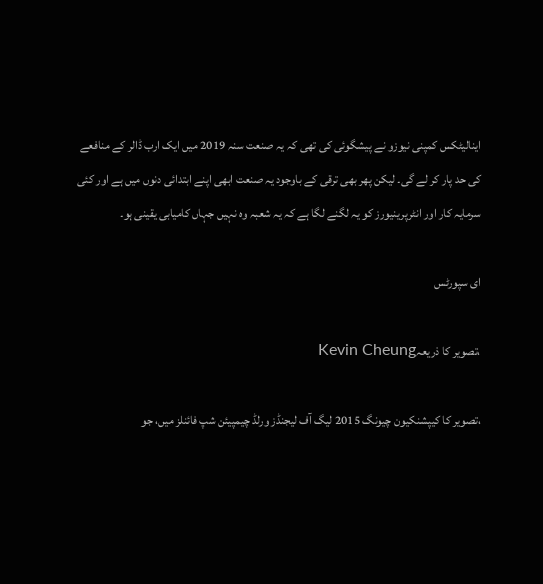اینالیٹکس کمپنی نیوزو نے پیشگوئی کی تھی کہ یہ صنعت سنہ 2019 میں ایک ارب ڈالر کے منافعے کی حد پار کر لے گی۔ لیکن پھر بھی ترقی کے باوجود یہ صنعت ابھی اپنے ابتدائی دنوں میں ہے اور کئی سرمایہ کار اور انٹرپرینیورز کو یہ لگنے لگا ہے کہ یہ شعبہ وہ نہیں جہاں کامیابی یقینی ہو۔

ای سپورٹس

،تصویر کا ذریعہKevin Cheung

،تصویر کا کیپشنکیون چیونگ 2015 لیگ آف لیجنڈز ورلڈ چیمپیئن شپ فائنلز میں، جو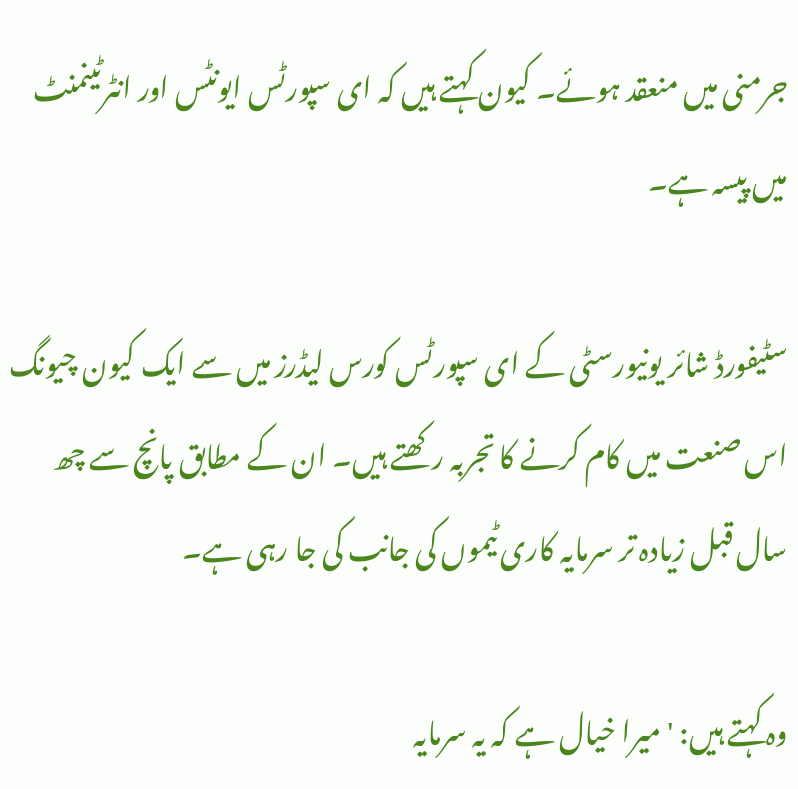جرمنی میں منعقد ہوئے۔ کیون کہتے ہیں کہ ای سپورٹس ایونٹس اور انٹرٹینمنٹ میں پیسہ ہے۔

سٹیفورڈ شائر یونیورسٹی کے ای سپورٹس کورس لیڈرز میں سے ایک کیون چیونگ اس صنعت میں کام کرنے کا تجربہ رکھتے ہیں۔ ان کے مطابق پانچ سے چھ سال قبل زیادہ تر سرمایہ کاری ٹیموں کی جانب کی جا رہی ہے۔

وہ کہتے ہیں: 'میرا خیال ہے کہ یہ سرمایہ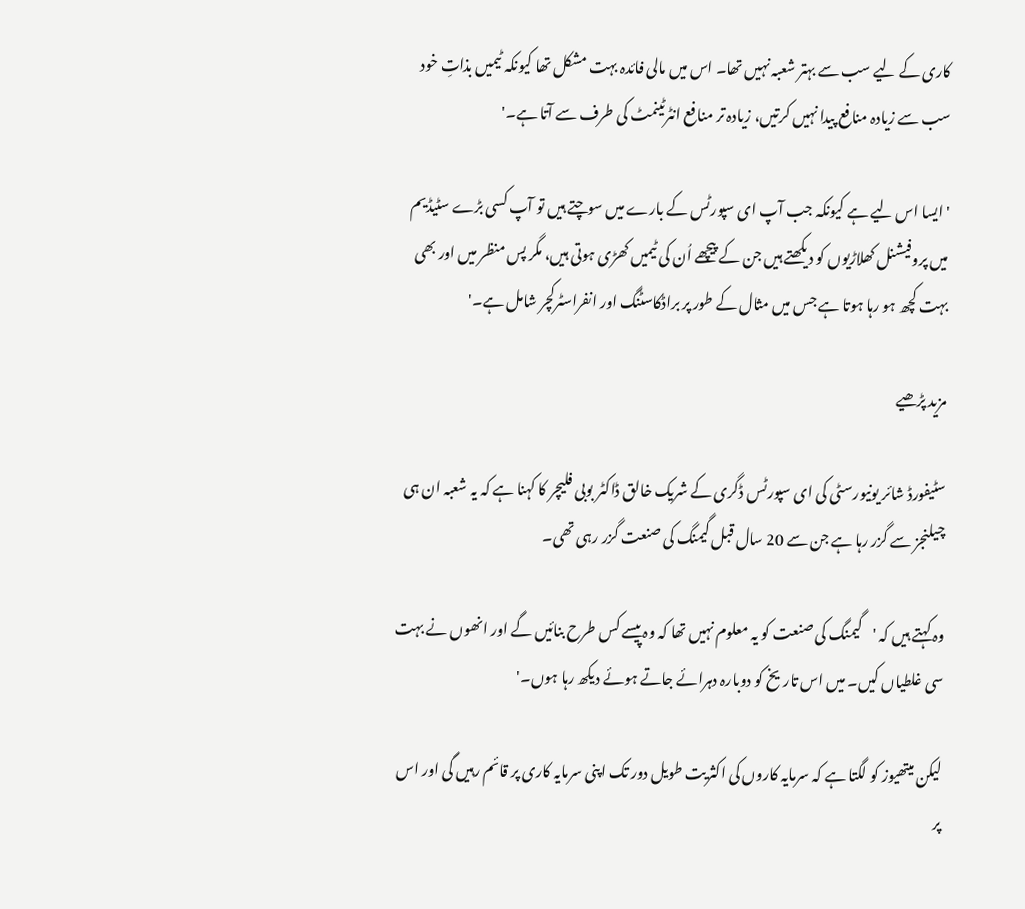کاری کے لیے سب سے بہتر شعبہ نہیں تھا۔ اس میں مالی فائدہ بہت مشکل تھا کیونکہ ٹیمیں بذاتِ خود سب سے زیادہ منافع پیدا نہیں کرتیں، زیادہ تر منافع انٹرٹینمٹ کی طرف سے آتا ہے۔'

'ایسا اس لیے ہے کیونکہ جب آپ ای سپورٹس کے بارے میں سوچتے ہیں تو آپ کسی بڑے سٹیڈیم میں پروفیشنل کھلاڑیوں کو دیکھتے ہیں جن کے پیچھے اُن کی ٹیمیں کھڑی ہوتی ہیں، مگر پس منظر میں اور بھی بہت کچھ ہو رہا ہوتا ہے جس میں مثال کے طور پر براڈکاسٹنگ اور انفراسٹرکچر شامل ہے۔'

مزید پڑھیے

سٹیفورڈ شائر یونیورسٹی کی ای سپورٹس ڈگری کے شریک خالق ڈاکٹر بوبی فلیچر کا کہنا ہے کہ یہ شعبہ ان ہی چیلنجز سے گزر رہا ہے جن سے 20 سال قبل گیمنگ کی صنعت گزر رہی تھی۔

وہ کہتے ہیں کہ 'گیمنگ کی صنعت کو یہ معلوم نہیں تھا کہ وہ پیسے کس طرح بنائیں گے اور انھوں نے بہت سی غلطیاں کیں۔ میں اس تاریخ کو دوبارہ دہرائے جاتے ہوئے دیکھ رہا ہوں۔'

لیکن میتھیوز کو لگتا ہے کہ سرمایہ کاروں کی اکثریت طویل دور تک اپنی سرمایہ کاری پر قائم رہیں گی اور اس پر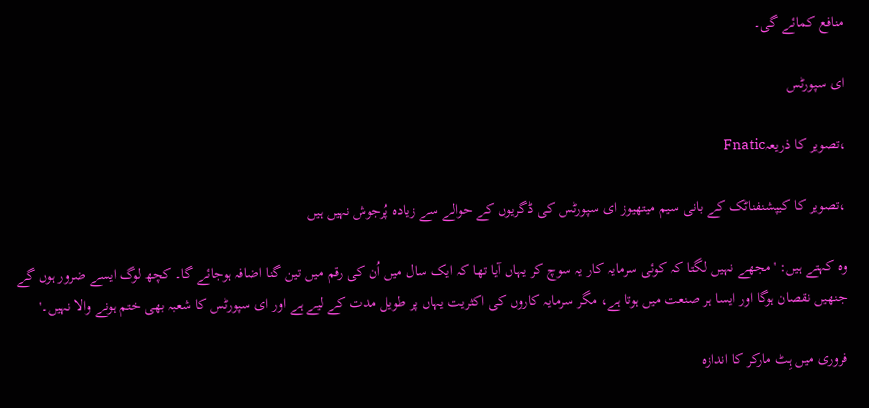منافع کمائے گی۔

ای سپورٹس

،تصویر کا ذریعہFnatic

،تصویر کا کیپشنفناٹک کے بانی سیم میتھیوز ای سپورٹس کی ڈگریوں کے حوالے سے زیادہ پُرجوش نہیں ہیں

وہ کہتے ہیں: 'مجھے نہیں لگتا کہ کوئی سرمایہ کار یہ سوچ کر یہاں آیا تھا کہ ایک سال میں اُن کی رقم میں تین گنا اضافہ ہوجائے گا۔ کچھ لوگ ایسے ضرور ہوں گے جنھیں نقصان ہوگا اور ایسا ہر صنعت میں ہوتا ہے، مگر سرمایہ کاروں کی اکثریت یہاں پر طویل مدت کے لیے ہے اور ای سپورٹس کا شعبہ بھی ختم ہونے والا نہیں۔'

فروری میں ہِٹ مارکر کا اندازہ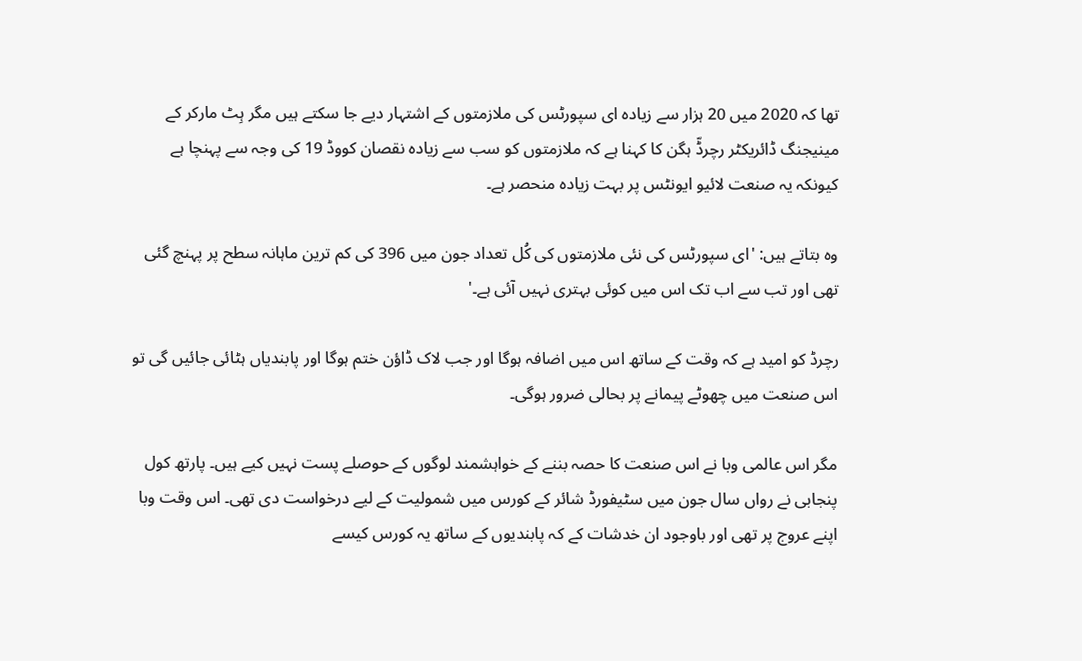تھا کہ 2020 میں 20 ہزار سے زیادہ ای سپورٹس کی ملازمتوں کے اشتہار دیے جا سکتے ہیں مگر ہِٹ مارکر کے مینیجنگ ڈائریکٹر رچرڈّ ہگن کا کہنا ہے کہ ملازمتوں کو سب سے زیادہ نقصان کووڈ 19 کی وجہ سے پہنچا ہے کیونکہ یہ صنعت لائیو ایونٹس پر بہت زیادہ منحصر ہے۔

وہ بتاتے ہیں: 'ای سپورٹس کی نئی ملازمتوں کی کُل تعداد جون میں 396 کی کم ترین ماہانہ سطح پر پہنچ گئی تھی اور تب سے اب تک اس میں کوئی بہتری نہیں آئی ہے۔'

رچرڈ کو امید ہے کہ وقت کے ساتھ اس میں اضافہ ہوگا اور جب لاک ڈاؤن ختم ہوگا اور پابندیاں ہٹائی جائیں گی تو اس صنعت میں چھوٹے پیمانے پر بحالی ضرور ہوگی۔

مگر اس عالمی وبا نے اس صنعت کا حصہ بننے کے خواہشمند لوگوں کے حوصلے پست نہیں کیے ہیں۔ پارتھ کول پنجابی نے رواں سال جون میں سٹیفورڈ شائر کے کورس میں شمولیت کے لیے درخواست دی تھی۔ اس وقت وبا اپنے عروج پر تھی اور باوجود ان خدشات کے کہ پابندیوں کے ساتھ یہ کورس کیسے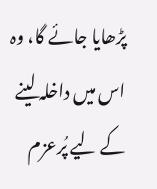پڑھایا جائے گا، وہ اس میں داخلہ لینے کے لیے پُرعزم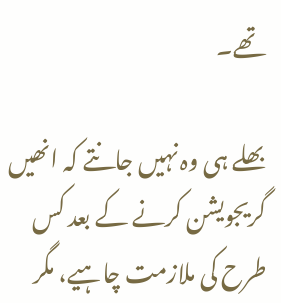تھے۔

بھلے ہی وہ نہیں جانتے کہ انھیں گریجویشن کرنے کے بعد کس طرح کی ملازمت چاہیے، مگر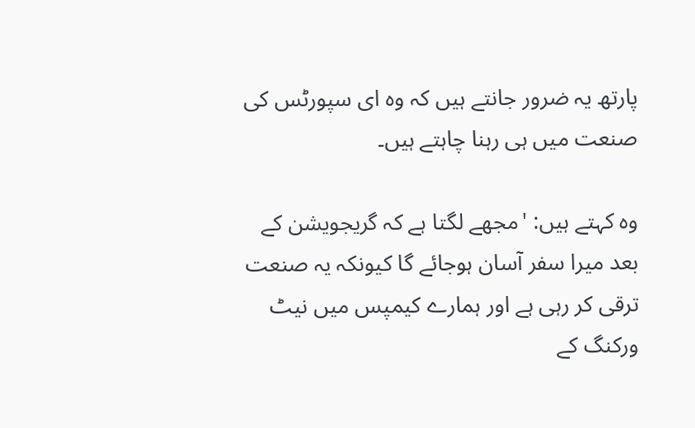پارتھ یہ ضرور جانتے ہیں کہ وہ ای سپورٹس کی صنعت میں ہی رہنا چاہتے ہیں۔

وہ کہتے ہیں: 'مجھے لگتا ہے کہ گریجویشن کے بعد میرا سفر آسان ہوجائے گا کیونکہ یہ صنعت ترقی کر رہی ہے اور ہمارے کیمپس میں نیٹ ورکنگ کے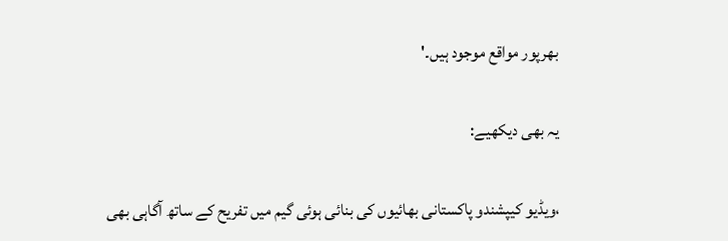بھرپور مواقع موجود ہیں۔'

یہ بھی دیکھیے:

،ویڈیو کیپشندو پاکستانی بھائیوں کی بنائی ہوئی گیم میں تفریح کے ساتھ آگاہی بھی